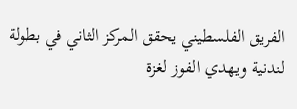الفريق الفلسطيني يحقق المركز الثاني في بطولة لندنية ويهدي الفوز لغزة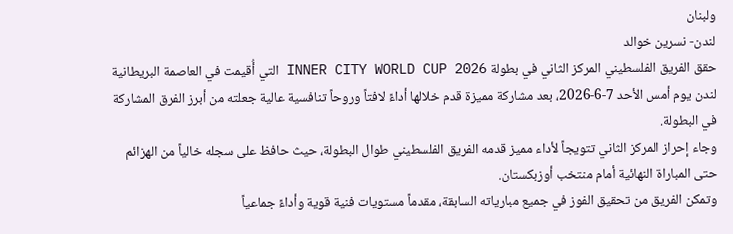ولبنان
لندن- نسرين خوالد
حقق الفريق الفلسطيني المركز الثاني في بطولة INNER CITY WORLD CUP 2026 التي أُقيمت في العاصمة البريطانية لندن يوم أمس الأحد 7-6-2026، بعد مشاركة مميزة قدم خلالها أداءً لافتاً وروحاً تنافسية عالية جعلته من أبرز الفرق المشاركة في البطولة.
وجاء إحراز المركز الثاني تتويجاً لأداء مميز قدمه الفريق الفلسطيني طوال البطولة، حيث حافظ على سجله خالياً من الهزائم حتى المباراة النهائية أمام منتخب أوزبكستان.
وتمكن الفريق من تحقيق الفوز في جميع مبارياته السابقة، مقدماً مستويات فنية قوية وأداءً جماعياً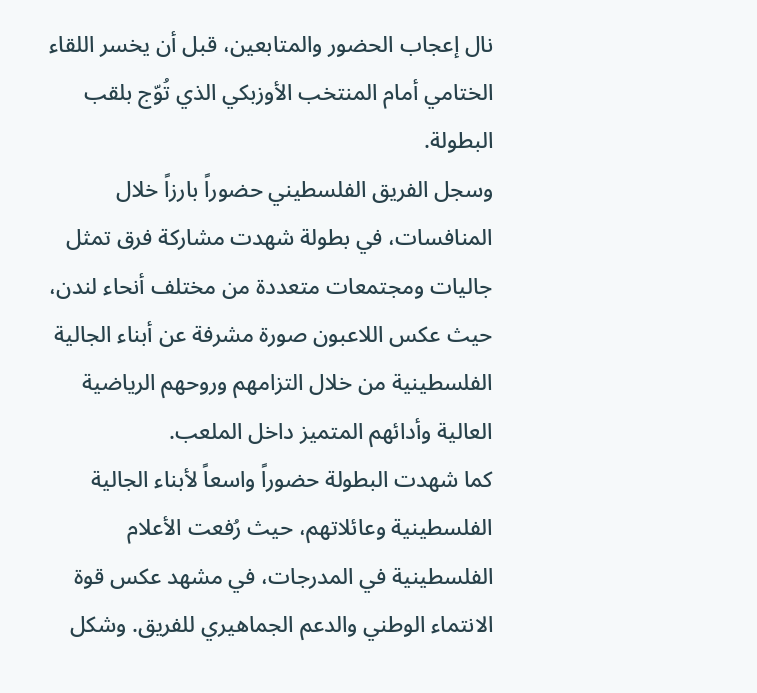نال إعجاب الحضور والمتابعين، قبل أن يخسر اللقاء الختامي أمام المنتخب الأوزبكي الذي تُوّج بلقب البطولة.
وسجل الفريق الفلسطيني حضوراً بارزاً خلال المنافسات، في بطولة شهدت مشاركة فرق تمثل جاليات ومجتمعات متعددة من مختلف أنحاء لندن، حيث عكس اللاعبون صورة مشرفة عن أبناء الجالية الفلسطينية من خلال التزامهم وروحهم الرياضية العالية وأدائهم المتميز داخل الملعب.
كما شهدت البطولة حضوراً واسعاً لأبناء الجالية الفلسطينية وعائلاتهم، حيث رُفعت الأعلام الفلسطينية في المدرجات، في مشهد عكس قوة الانتماء الوطني والدعم الجماهيري للفريق. وشكل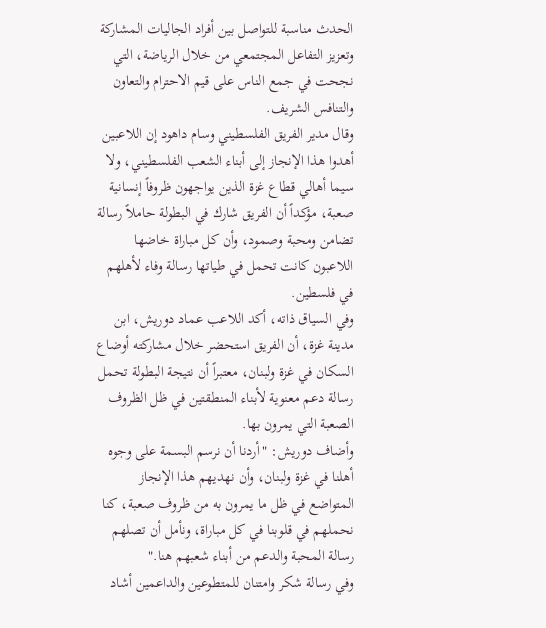الحدث مناسبة للتواصل بين أفراد الجاليات المشاركة وتعزيز التفاعل المجتمعي من خلال الرياضة، التي نجحت في جمع الناس على قيم الاحترام والتعاون والتنافس الشريف.
وقال مدير الفريق الفلسطيني وسام داهود إن اللاعبين أهدوا هذا الإنجاز إلى أبناء الشعب الفلسطيني، ولا سيما أهالي قطاع غزة الذين يواجهون ظروفاً إنسانية صعبة، مؤكداً أن الفريق شارك في البطولة حاملاً رسالة تضامن ومحبة وصمود، وأن كل مباراة خاضها اللاعبون كانت تحمل في طياتها رسالة وفاء لأهلهم في فلسطين.
وفي السياق ذاته، أكد اللاعب عماد دوريش، ابن مدينة غزة، أن الفريق استحضر خلال مشاركته أوضاع السكان في غزة ولبنان، معتبراً أن نتيجة البطولة تحمل رسالة دعم معنوية لأبناء المنطقتين في ظل الظروف الصعبة التي يمرون بها.
وأضاف دوريش: "أردنا أن نرسم البسمة على وجوه أهلنا في غزة ولبنان، وأن نهديهم هذا الإنجاز المتواضع في ظل ما يمرون به من ظروف صعبة، كنا نحملهم في قلوبنا في كل مباراة، ونأمل أن تصلهم رسالة المحبة والدعم من أبناء شعبهم هنا."
وفي رسالة شكر وامتنان للمتطوعين والداعمين أشاد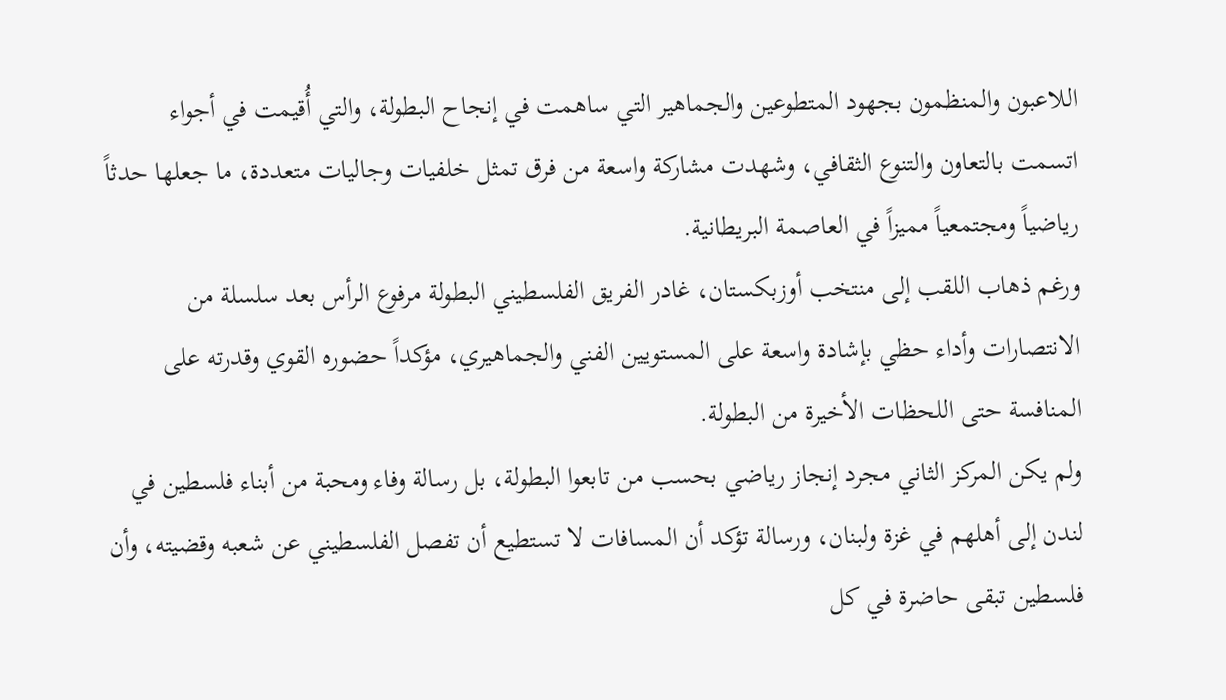اللاعبون والمنظمون بجهود المتطوعين والجماهير التي ساهمت في إنجاح البطولة، والتي أُقيمت في أجواء اتسمت بالتعاون والتنوع الثقافي، وشهدت مشاركة واسعة من فرق تمثل خلفيات وجاليات متعددة، ما جعلها حدثاً رياضياً ومجتمعياً مميزاً في العاصمة البريطانية.
ورغم ذهاب اللقب إلى منتخب أوزبكستان، غادر الفريق الفلسطيني البطولة مرفوع الرأس بعد سلسلة من الانتصارات وأداء حظي بإشادة واسعة على المستويين الفني والجماهيري، مؤكداً حضوره القوي وقدرته على المنافسة حتى اللحظات الأخيرة من البطولة.
ولم يكن المركز الثاني مجرد إنجاز رياضي بحسب من تابعوا البطولة، بل رسالة وفاء ومحبة من أبناء فلسطين في لندن إلى أهلهم في غزة ولبنان، ورسالة تؤكد أن المسافات لا تستطيع أن تفصل الفلسطيني عن شعبه وقضيته، وأن فلسطين تبقى حاضرة في كل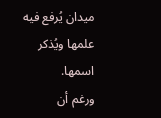ميدان يُرفع فيه علمها ويُذكر اسمها.
ورغم أن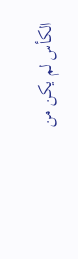الكأس لم يكن من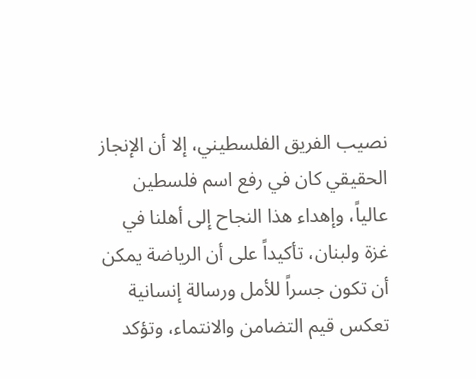نصيب الفريق الفلسطيني، إلا أن الإنجاز الحقيقي كان في رفع اسم فلسطين عالياً، وإهداء هذا النجاح إلى أهلنا في غزة ولبنان، تأكيداً على أن الرياضة يمكن أن تكون جسراً للأمل ورسالة إنسانية تعكس قيم التضامن والانتماء، وتؤكد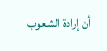أن إرادة الشعوب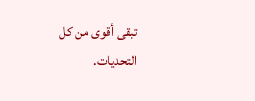تبقى أقوى من كل التحديات.